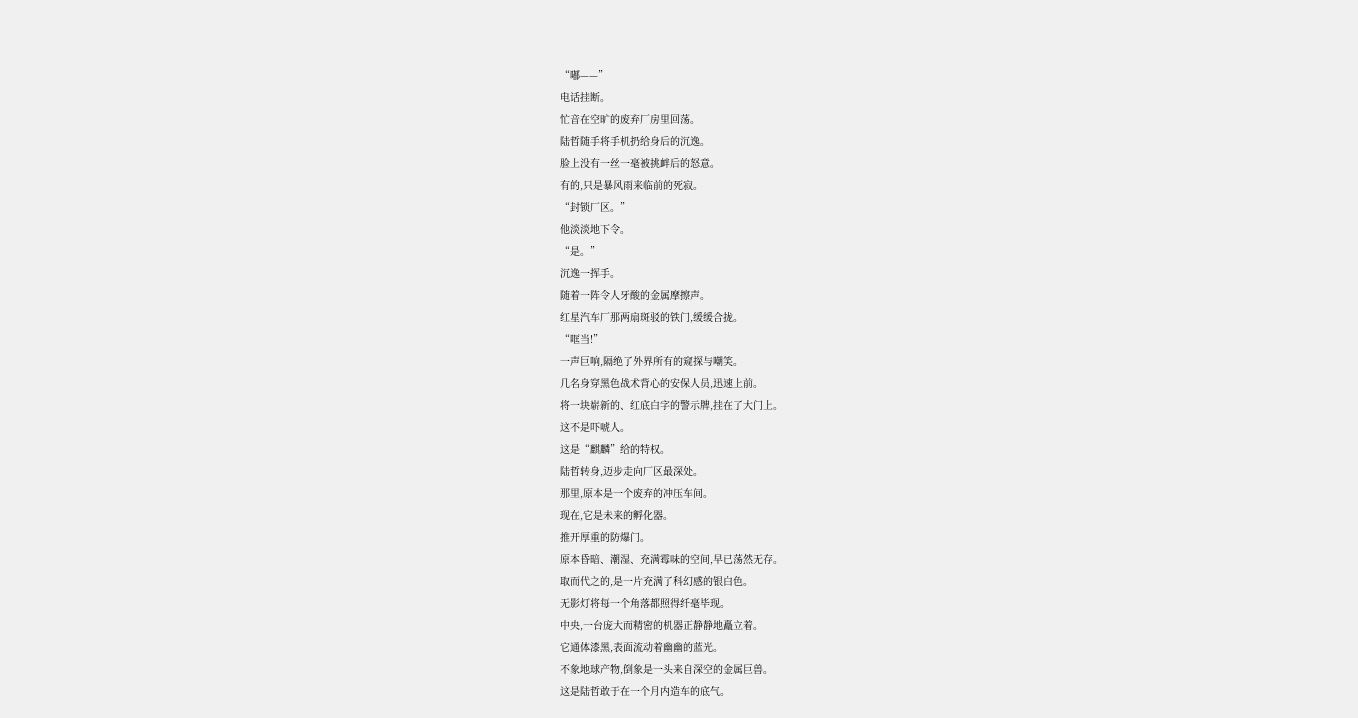“嘟——”
电话挂断。
忙音在空旷的废弃厂房里回荡。
陆哲随手将手机扔给身后的沉逸。
脸上没有一丝一毫被挑衅后的怒意。
有的,只是暴风雨来临前的死寂。
“封锁厂区。”
他淡淡地下令。
“是。”
沉逸一挥手。
随着一阵令人牙酸的金属摩擦声。
红星汽车厂那两扇斑驳的铁门,缓缓合拢。
“哐当!”
一声巨响,隔绝了外界所有的窥探与嘲笑。
几名身穿黑色战术背心的安保人员,迅速上前。
将一块崭新的、红底白字的警示牌,挂在了大门上。
这不是吓唬人。
这是“麒麟”给的特权。
陆哲转身,迈步走向厂区最深处。
那里,原本是一个废弃的冲压车间。
现在,它是未来的孵化器。
推开厚重的防爆门。
原本昏暗、潮湿、充满霉味的空间,早已荡然无存。
取而代之的,是一片充满了科幻感的银白色。
无影灯将每一个角落都照得纤毫毕现。
中央,一台庞大而精密的机器正静静地矗立着。
它通体漆黑,表面流动着幽幽的蓝光。
不象地球产物,倒象是一头来自深空的金属巨兽。
这是陆哲敢于在一个月内造车的底气。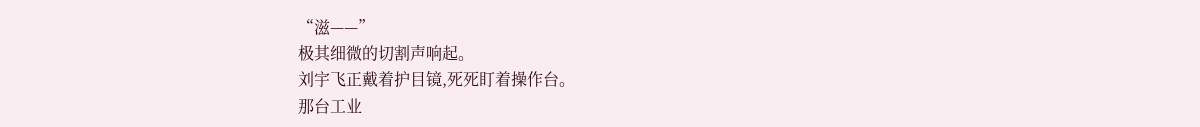“滋——”
极其细微的切割声响起。
刘宇飞正戴着护目镜,死死盯着操作台。
那台工业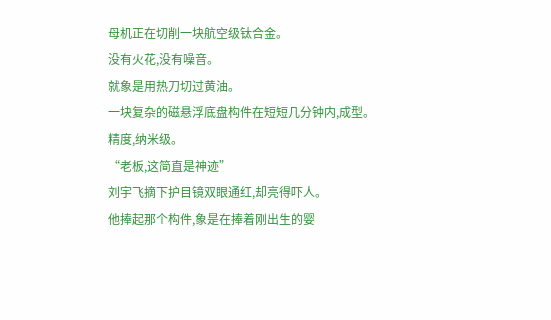母机正在切削一块航空级钛合金。
没有火花,没有噪音。
就象是用热刀切过黄油。
一块复杂的磁悬浮底盘构件在短短几分钟内,成型。
精度,纳米级。
“老板,这简直是神迹”
刘宇飞摘下护目镜双眼通红,却亮得吓人。
他捧起那个构件,象是在捧着刚出生的婴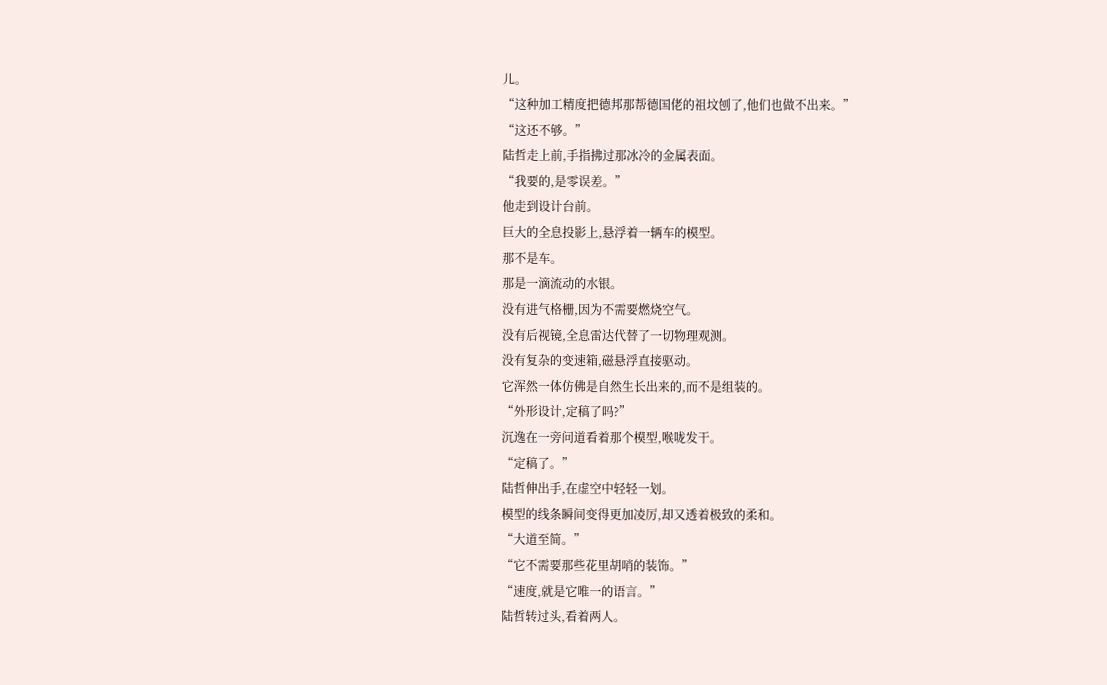儿。
“这种加工精度把德邦那帮德国佬的祖坟刨了,他们也做不出来。”
“这还不够。”
陆哲走上前,手指拂过那冰冷的金属表面。
“我要的,是零误差。”
他走到设计台前。
巨大的全息投影上,悬浮着一辆车的模型。
那不是车。
那是一滴流动的水银。
没有进气格栅,因为不需要燃烧空气。
没有后视镜,全息雷达代替了一切物理观测。
没有复杂的变速箱,磁悬浮直接驱动。
它浑然一体仿佛是自然生长出来的,而不是组装的。
“外形设计,定稿了吗?”
沉逸在一旁问道看着那个模型,喉咙发干。
“定稿了。”
陆哲伸出手,在虚空中轻轻一划。
模型的线条瞬间变得更加凌厉,却又透着极致的柔和。
“大道至简。”
“它不需要那些花里胡哨的装饰。”
“速度,就是它唯一的语言。”
陆哲转过头,看着两人。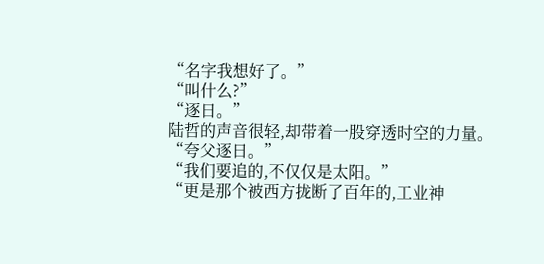“名字我想好了。”
“叫什么?”
“逐日。”
陆哲的声音很轻,却带着一股穿透时空的力量。
“夸父逐日。”
“我们要追的,不仅仅是太阳。”
“更是那个被西方拢断了百年的,工业神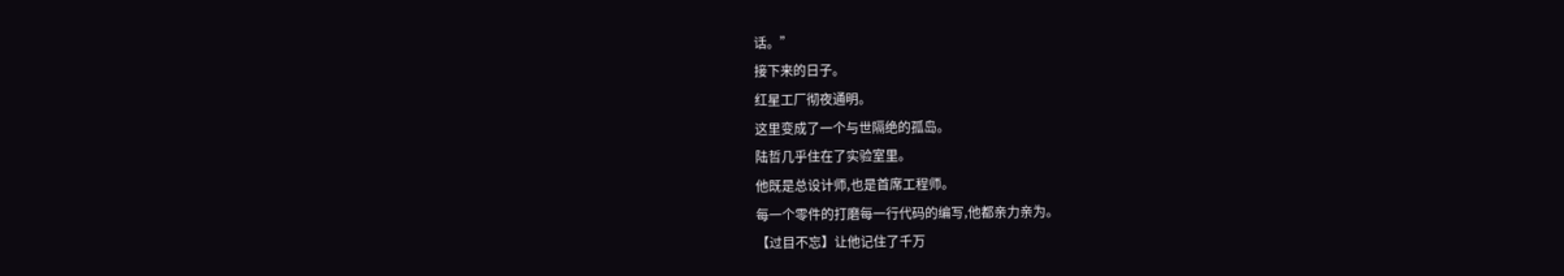话。”
接下来的日子。
红星工厂彻夜通明。
这里变成了一个与世隔绝的孤岛。
陆哲几乎住在了实验室里。
他既是总设计师,也是首席工程师。
每一个零件的打磨每一行代码的编写,他都亲力亲为。
【过目不忘】让他记住了千万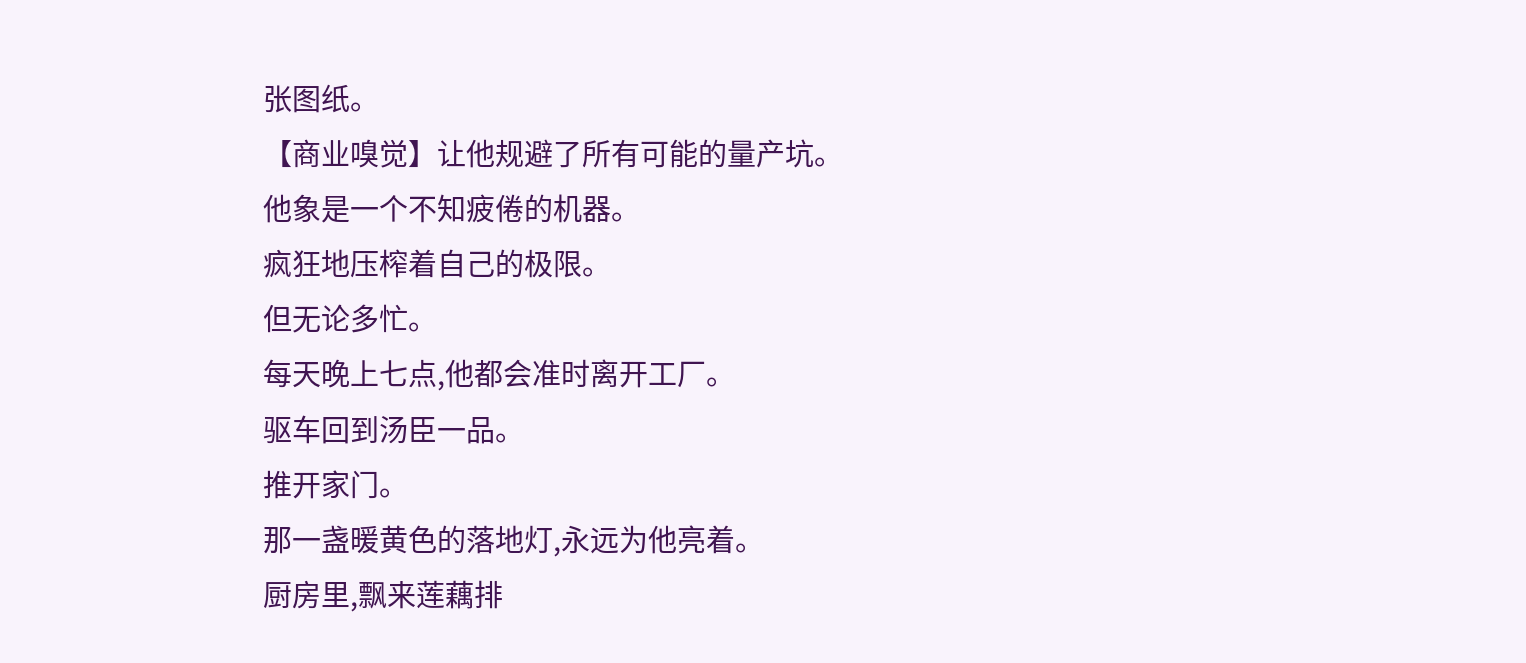张图纸。
【商业嗅觉】让他规避了所有可能的量产坑。
他象是一个不知疲倦的机器。
疯狂地压榨着自己的极限。
但无论多忙。
每天晚上七点,他都会准时离开工厂。
驱车回到汤臣一品。
推开家门。
那一盏暖黄色的落地灯,永远为他亮着。
厨房里,飘来莲藕排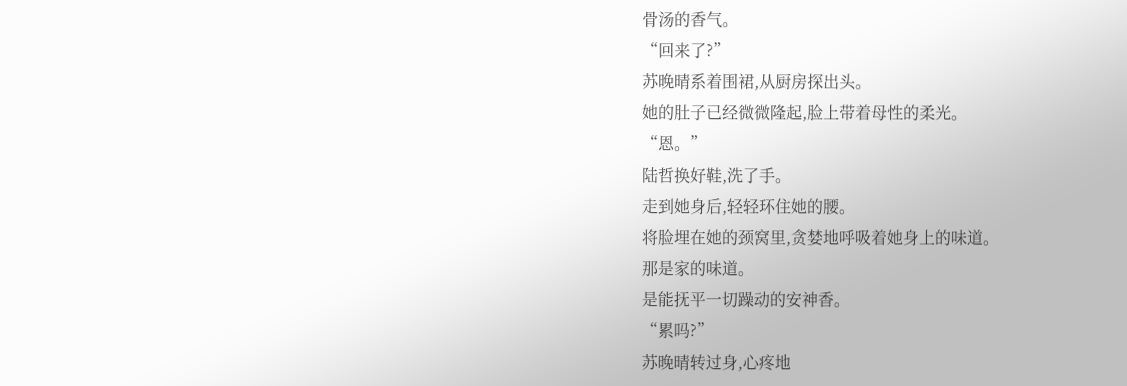骨汤的香气。
“回来了?”
苏晚晴系着围裙,从厨房探出头。
她的肚子已经微微隆起,脸上带着母性的柔光。
“恩。”
陆哲换好鞋,洗了手。
走到她身后,轻轻环住她的腰。
将脸埋在她的颈窝里,贪婪地呼吸着她身上的味道。
那是家的味道。
是能抚平一切躁动的安神香。
“累吗?”
苏晚晴转过身,心疼地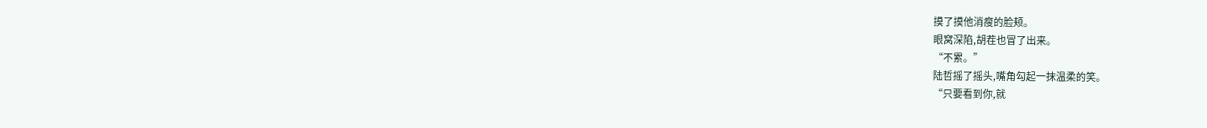摸了摸他消瘦的脸颊。
眼窝深陷,胡茬也冒了出来。
“不累。”
陆哲摇了摇头,嘴角勾起一抹温柔的笑。
“只要看到你,就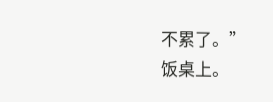不累了。”
饭桌上。